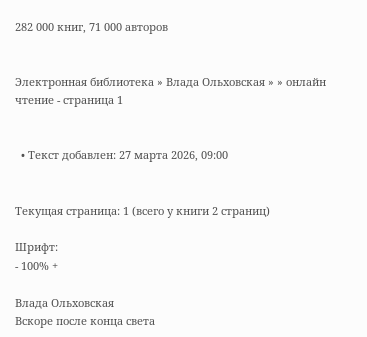282 000 книг, 71 000 авторов


Электронная библиотека » Влада Ольховская » » онлайн чтение - страница 1


  • Текст добавлен: 27 марта 2026, 09:00


Текущая страница: 1 (всего у книги 2 страниц)

Шрифт:
- 100% +

Влада Ольховская
Вскоре после конца света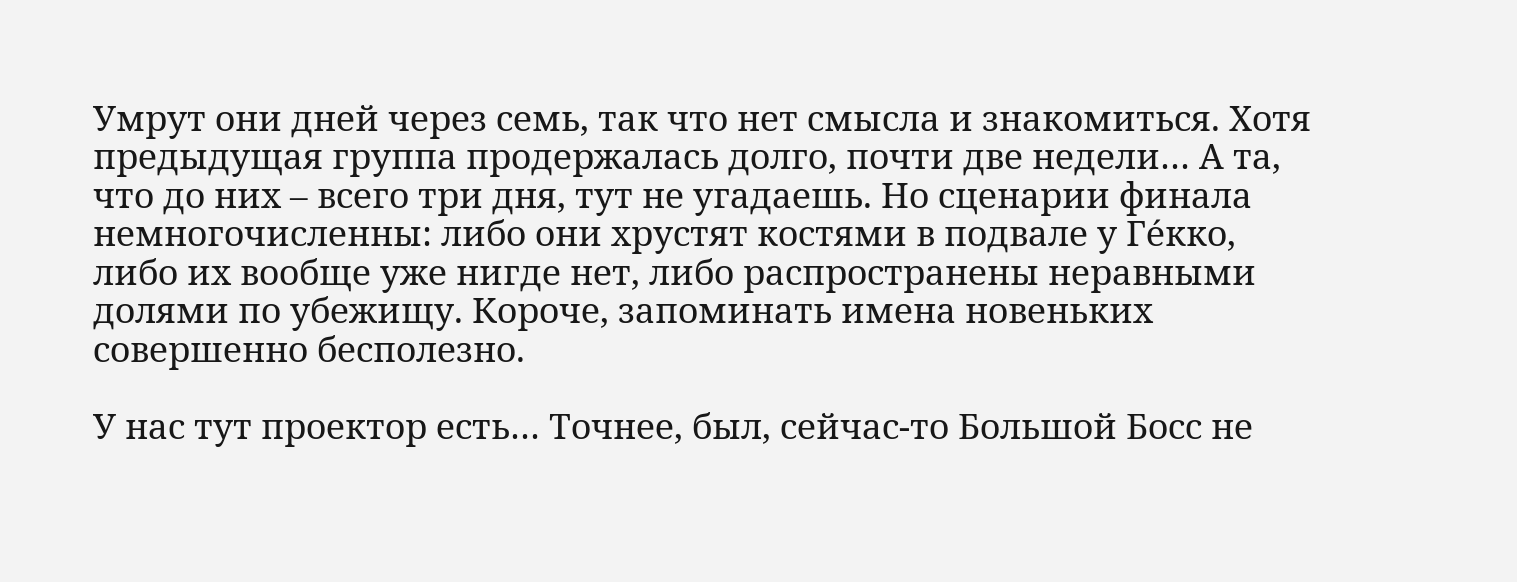Умрут они дней через семь, так что нет смысла и знакомиться. Хотя предыдущая группа продержалась долго, почти две недели… А та, что до них – всего три дня, тут не угадаешь. Но сценарии финала немногочисленны: либо они хрустят костями в подвале у Ге́кко, либо их вообще уже нигде нет, либо распространены неравными долями по убежищу. Короче, запоминать имена новеньких совершенно бесполезно.

У нас тут проектор есть… Точнее, был, сейчас-то Большой Босс не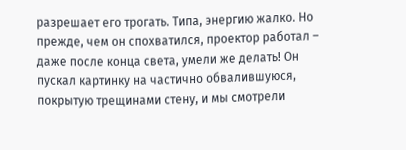разрешает его трогать. Типа, энергию жалко. Но прежде, чем он спохватился, проектор работал – даже после конца света, умели же делать! Он пускал картинку на частично обвалившуюся, покрытую трещинами стену, и мы смотрели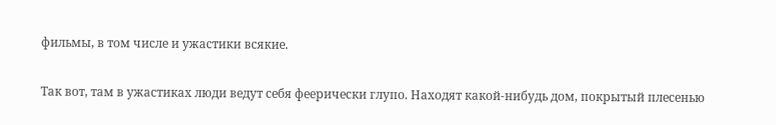фильмы, в том числе и ужастики всякие.

Так вот, там в ужастиках люди ведут себя феерически глупо. Находят какой-нибудь дом, покрытый плесенью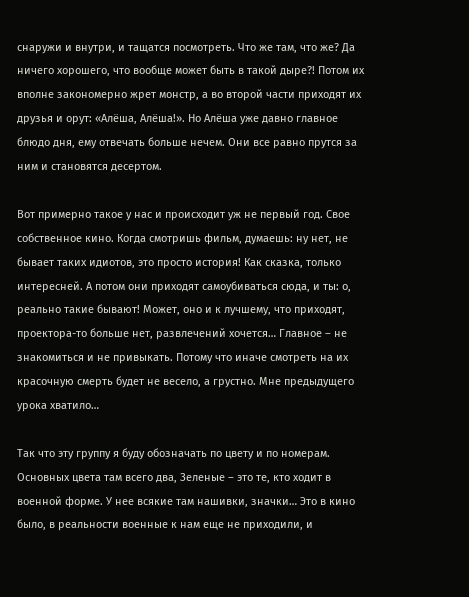снаружи и внутри, и тащатся посмотреть. Что же там, что же? Да ничего хорошего, что вообще может быть в такой дыре?! Потом их вполне закономерно жрет монстр, а во второй части приходят их друзья и орут: «Алёша, Алёша!». Но Алёша уже давно главное блюдо дня, ему отвечать больше нечем. Они все равно прутся за ним и становятся десертом.

Вот примерно такое у нас и происходит уж не первый год. Свое собственное кино. Когда смотришь фильм, думаешь: ну нет, не бывает таких идиотов, это просто история! Как сказка, только интересней. А потом они приходят самоубиваться сюда, и ты: о, реально такие бывают! Может, оно и к лучшему, что приходят, проектора-то больше нет, развлечений хочется… Главное – не знакомиться и не привыкать. Потому что иначе смотреть на их красочную смерть будет не весело, а грустно. Мне предыдущего урока хватило…

Так что эту группу я буду обозначать по цвету и по номерам. Основных цвета там всего два, Зеленые – это те, кто ходит в военной форме. У нее всякие там нашивки, значки… Это в кино было, в реальности военные к нам еще не приходили, и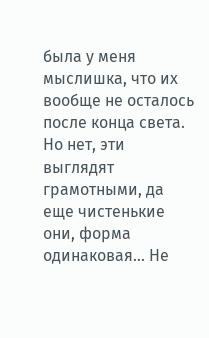была у меня мыслишка, что их вообще не осталось после конца света. Но нет, эти выглядят грамотными, да еще чистенькие они, форма одинаковая… Не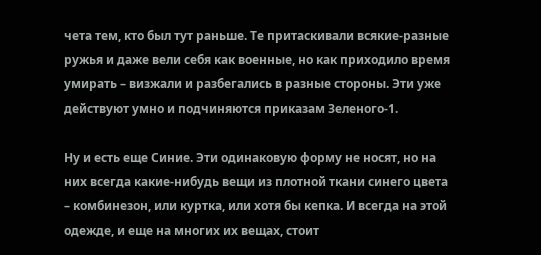чета тем, кто был тут раньше. Те притаскивали всякие-разные ружья и даже вели себя как военные, но как приходило время умирать – визжали и разбегались в разные стороны. Эти уже действуют умно и подчиняются приказам Зеленого-1.

Ну и есть еще Синие. Эти одинаковую форму не носят, но на них всегда какие-нибудь вещи из плотной ткани синего цвета – комбинезон, или куртка, или хотя бы кепка. И всегда на этой одежде, и еще на многих их вещах, стоит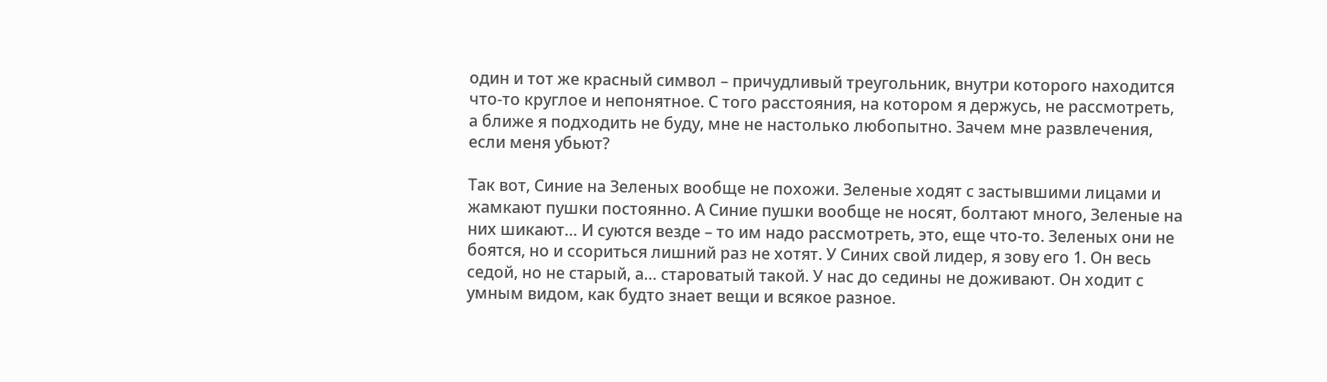один и тот же красный символ – причудливый треугольник, внутри которого находится что-то круглое и непонятное. С того расстояния, на котором я держусь, не рассмотреть, а ближе я подходить не буду, мне не настолько любопытно. Зачем мне развлечения, если меня убьют?

Так вот, Синие на Зеленых вообще не похожи. Зеленые ходят с застывшими лицами и жамкают пушки постоянно. А Синие пушки вообще не носят, болтают много, Зеленые на них шикают… И суются везде – то им надо рассмотреть, это, еще что-то. Зеленых они не боятся, но и ссориться лишний раз не хотят. У Синих свой лидер, я зову его 1. Он весь седой, но не старый, а… староватый такой. У нас до седины не доживают. Он ходит с умным видом, как будто знает вещи и всякое разное.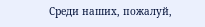Среди наших, пожалуй,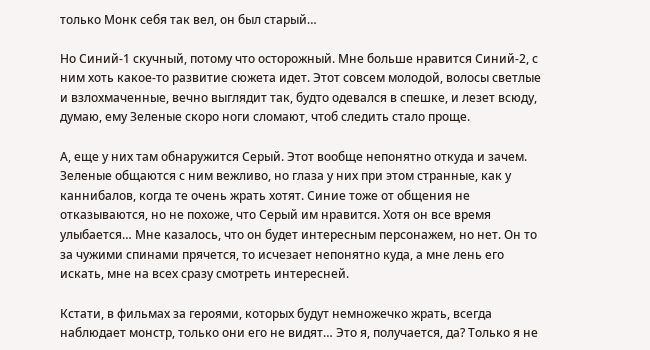только Монк себя так вел, он был старый…

Но Синий-1 скучный, потому что осторожный. Мне больше нравится Синий-2, с ним хоть какое-то развитие сюжета идет. Этот совсем молодой, волосы светлые и взлохмаченные, вечно выглядит так, будто одевался в спешке, и лезет всюду, думаю, ему Зеленые скоро ноги сломают, чтоб следить стало проще.

А, еще у них там обнаружится Серый. Этот вообще непонятно откуда и зачем. Зеленые общаются с ним вежливо, но глаза у них при этом странные, как у каннибалов, когда те очень жрать хотят. Синие тоже от общения не отказываются, но не похоже, что Серый им нравится. Хотя он все время улыбается… Мне казалось, что он будет интересным персонажем, но нет. Он то за чужими спинами прячется, то исчезает непонятно куда, а мне лень его искать, мне на всех сразу смотреть интересней.

Кстати, в фильмах за героями, которых будут немножечко жрать, всегда наблюдает монстр, только они его не видят… Это я, получается, да? Только я не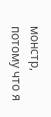монстр, потому что я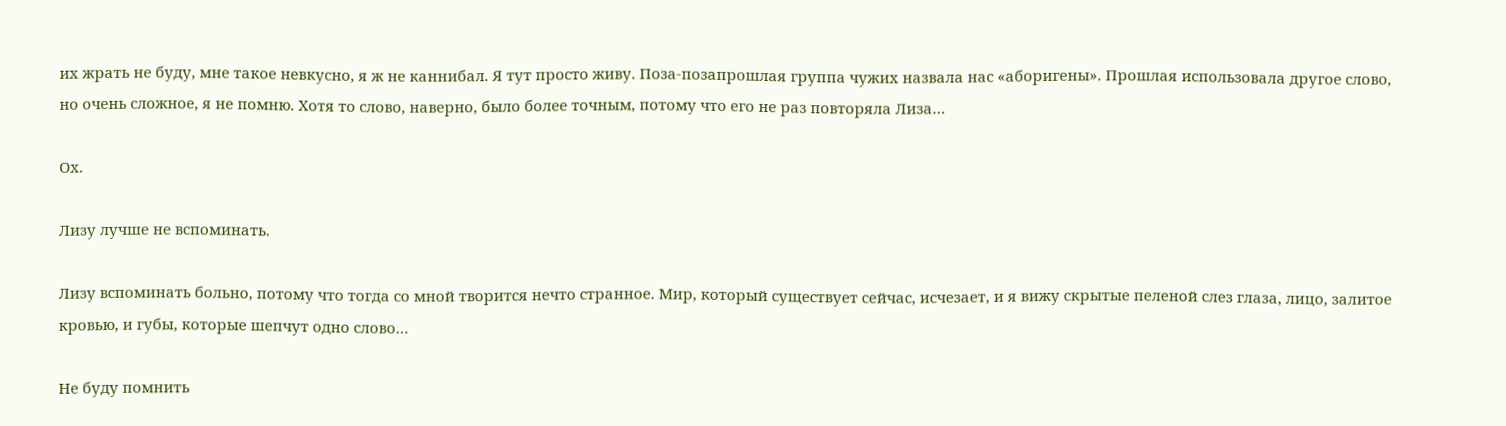их жрать не буду, мне такое невкусно, я ж не каннибал. Я тут просто живу. Поза-позапрошлая группа чужих назвала нас «аборигены». Прошлая использовала другое слово, но очень сложное, я не помню. Хотя то слово, наверно, было более точным, потому что его не раз повторяла Лиза…

Ох.

Лизу лучше не вспоминать.

Лизу вспоминать больно, потому что тогда со мной творится нечто странное. Мир, который существует сейчас, исчезает, и я вижу скрытые пеленой слез глаза, лицо, залитое кровью, и губы, которые шепчут одно слово…

Не буду помнить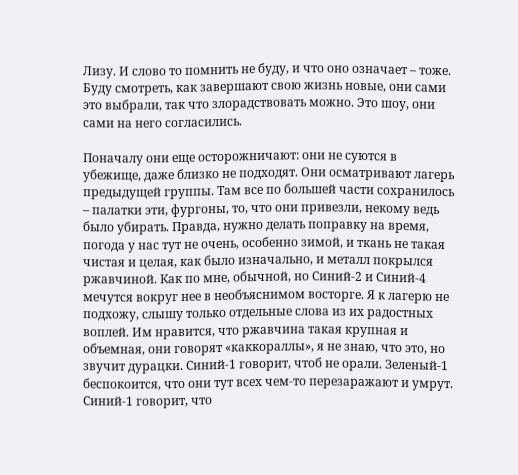Лизу. И слово то помнить не буду, и что оно означает – тоже. Буду смотреть, как завершают свою жизнь новые, они сами это выбрали, так что злорадствовать можно. Это шоу, они сами на него согласились.

Поначалу они еще осторожничают: они не суются в убежище, даже близко не подходят. Они осматривают лагерь предыдущей группы. Там все по большей части сохранилось – палатки эти, фургоны, то, что они привезли, некому ведь было убирать. Правда, нужно делать поправку на время, погода у нас тут не очень, особенно зимой, и ткань не такая чистая и целая, как было изначально, и металл покрылся ржавчиной. Как по мне, обычной, но Синий-2 и Синий-4 мечутся вокруг нее в необъяснимом восторге. Я к лагерю не подхожу, слышу только отдельные слова из их радостных воплей. Им нравится, что ржавчина такая крупная и объемная, они говорят «каккораллы», я не знаю, что это, но звучит дурацки. Синий-1 говорит, чтоб не орали. Зеленый-1 беспокоится, что они тут всех чем-то перезаражают и умрут. Синий-1 говорит, что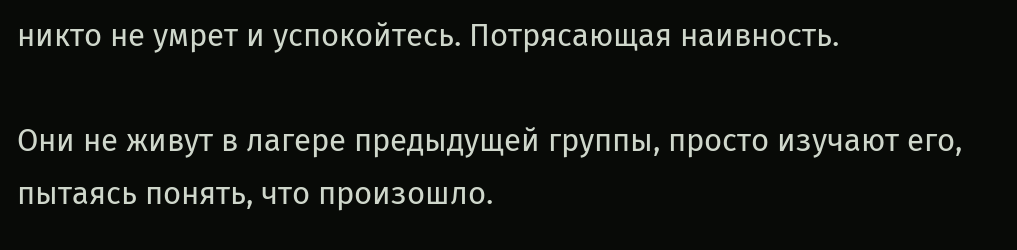никто не умрет и успокойтесь. Потрясающая наивность.

Они не живут в лагере предыдущей группы, просто изучают его, пытаясь понять, что произошло.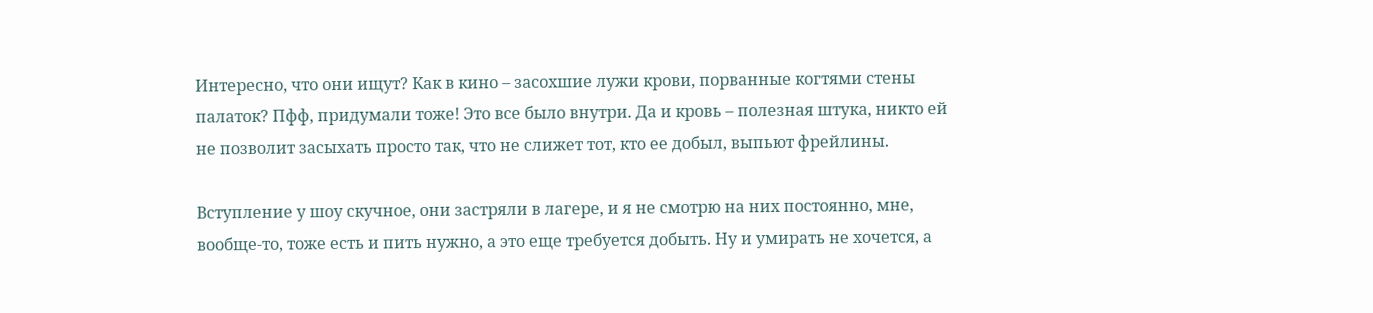Интересно, что они ищут? Как в кино – засохшие лужи крови, порванные когтями стены палаток? Пфф, придумали тоже! Это все было внутри. Да и кровь – полезная штука, никто ей не позволит засыхать просто так, что не слижет тот, кто ее добыл, выпьют фрейлины.

Вступление у шоу скучное, они застряли в лагере, и я не смотрю на них постоянно, мне, вообще-то, тоже есть и пить нужно, а это еще требуется добыть. Ну и умирать не хочется, а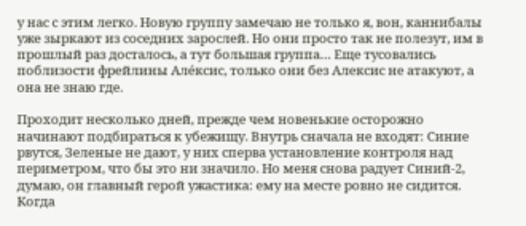у нас с этим легко. Новую группу замечаю не только я, вон, каннибалы уже зыркают из соседних зарослей. Но они просто так не полезут, им в прошлый раз досталось, а тут большая группа… Еще тусовались поблизости фрейлины Але́ксис, только они без Алексис не атакуют, а она не знаю где.

Проходит несколько дней, прежде чем новенькие осторожно начинают подбираться к убежищу. Внутрь сначала не входят: Синие рвутся, Зеленые не дают, у них сперва установление контроля над периметром, что бы это ни значило. Но меня снова радует Синий-2, думаю, он главный герой ужастика: ему на месте ровно не сидится. Когда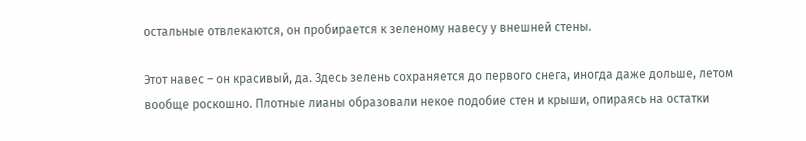остальные отвлекаются, он пробирается к зеленому навесу у внешней стены.

Этот навес – он красивый, да. Здесь зелень сохраняется до первого снега, иногда даже дольше, летом вообще роскошно. Плотные лианы образовали некое подобие стен и крыши, опираясь на остатки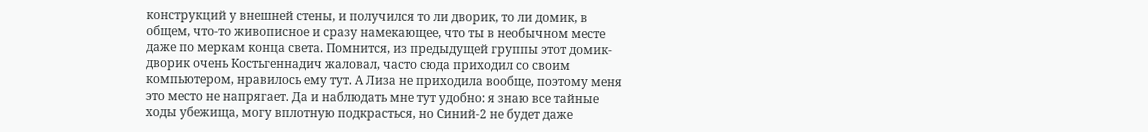конструкций у внешней стены, и получился то ли дворик, то ли домик, в общем, что-то живописное и сразу намекающее, что ты в необычном месте даже по меркам конца света. Помнится, из предыдущей группы этот домик-дворик очень Костьгеннадич жаловал, часто сюда приходил со своим компьютером, нравилось ему тут. А Лиза не приходила вообще, поэтому меня это место не напрягает. Да и наблюдать мне тут удобно: я знаю все тайные ходы убежища, могу вплотную подкрасться, но Синий-2 не будет даже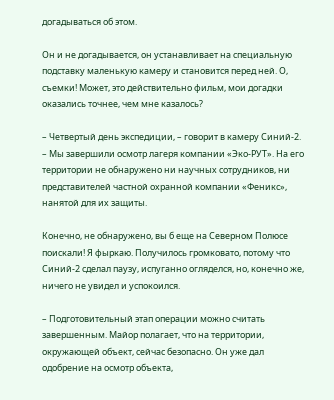догадываться об этом.

Он и не догадывается, он устанавливает на специальную подставку маленькую камеру и становится перед ней. О, съемки! Может, это действительно фильм, мои догадки оказались точнее, чем мне казалось?

– Четвертый день экспедиции, – говорит в камеру Синий-2. – Мы завершили осмотр лагеря компании «Эко-РУТ». На его территории не обнаружено ни научных сотрудников, ни представителей частной охранной компании «Феникс», нанятой для их защиты.

Конечно, не обнаружено, вы б еще на Северном Полюсе поискали! Я фыркаю. Получилось громковато, потому что Синий-2 сделал паузу, испуганно огляделся, но, конечно же, ничего не увидел и успокоился.

– Подготовительный этап операции можно считать завершенным. Майор полагает, что на территории, окружающей объект, сейчас безопасно. Он уже дал одобрение на осмотр объекта,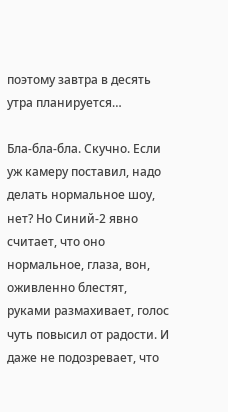поэтому завтра в десять утра планируется…

Бла-бла-бла. Скучно. Если уж камеру поставил, надо делать нормальное шоу, нет? Но Синий-2 явно считает, что оно нормальное, глаза, вон, оживленно блестят, руками размахивает, голос чуть повысил от радости. И даже не подозревает, что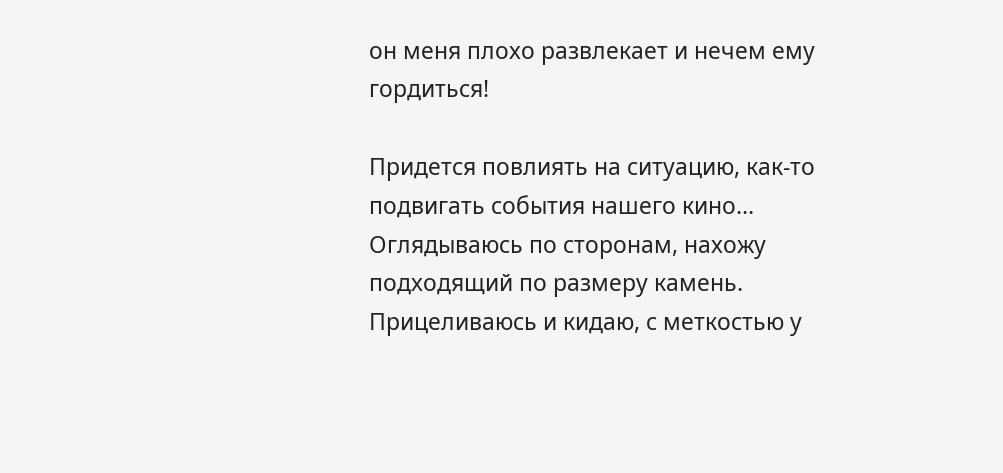он меня плохо развлекает и нечем ему гордиться!

Придется повлиять на ситуацию, как-то подвигать события нашего кино… Оглядываюсь по сторонам, нахожу подходящий по размеру камень. Прицеливаюсь и кидаю, с меткостью у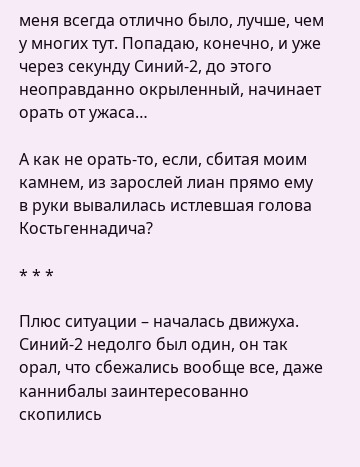меня всегда отлично было, лучше, чем у многих тут. Попадаю, конечно, и уже через секунду Синий-2, до этого неоправданно окрыленный, начинает орать от ужаса…

А как не орать-то, если, сбитая моим камнем, из зарослей лиан прямо ему в руки вывалилась истлевшая голова Костьгеннадича?

* * *

Плюс ситуации – началась движуха. Синий-2 недолго был один, он так орал, что сбежались вообще все, даже каннибалы заинтересованно скопились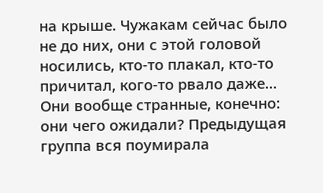на крыше. Чужакам сейчас было не до них, они с этой головой носились, кто-то плакал, кто-то причитал, кого-то рвало даже… Они вообще странные, конечно: они чего ожидали? Предыдущая группа вся поумирала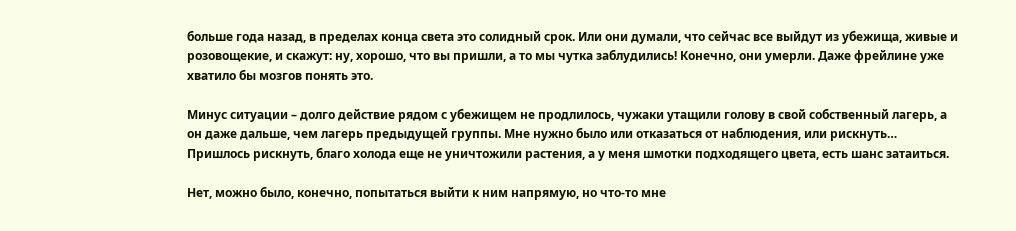больше года назад, в пределах конца света это солидный срок. Или они думали, что сейчас все выйдут из убежища, живые и розовощекие, и скажут: ну, хорошо, что вы пришли, а то мы чутка заблудились! Конечно, они умерли. Даже фрейлине уже хватило бы мозгов понять это.

Минус ситуации – долго действие рядом с убежищем не продлилось, чужаки утащили голову в свой собственный лагерь, а он даже дальше, чем лагерь предыдущей группы. Мне нужно было или отказаться от наблюдения, или рискнуть… Пришлось рискнуть, благо холода еще не уничтожили растения, а у меня шмотки подходящего цвета, есть шанс затаиться.

Нет, можно было, конечно, попытаться выйти к ним напрямую, но что-то мне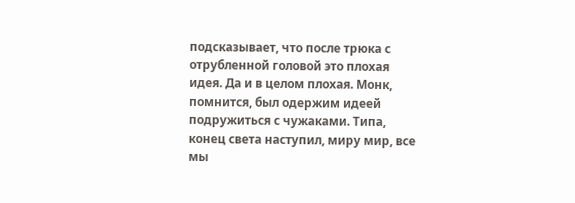подсказывает, что после трюка с отрубленной головой это плохая идея. Да и в целом плохая. Монк, помнится, был одержим идеей подружиться с чужаками. Типа, конец света наступил, миру мир, все мы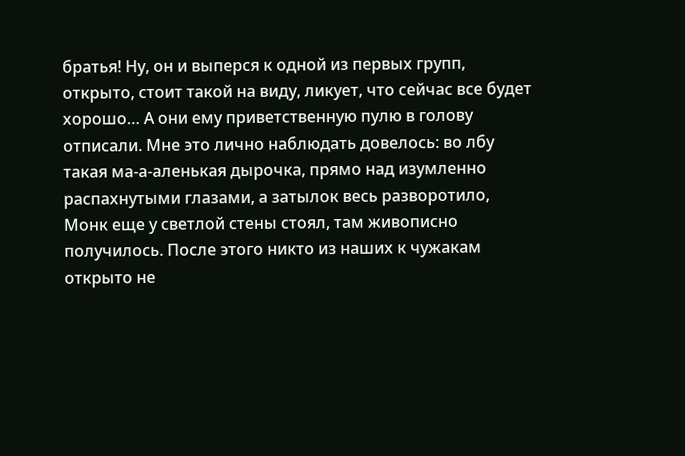братья! Ну, он и выперся к одной из первых групп, открыто, стоит такой на виду, ликует, что сейчас все будет хорошо… А они ему приветственную пулю в голову отписали. Мне это лично наблюдать довелось: во лбу такая ма-а-аленькая дырочка, прямо над изумленно распахнутыми глазами, а затылок весь разворотило, Монк еще у светлой стены стоял, там живописно получилось. После этого никто из наших к чужакам открыто не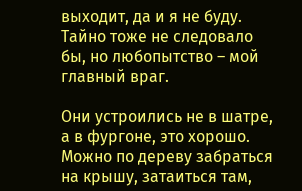выходит, да и я не буду. Тайно тоже не следовало бы, но любопытство – мой главный враг.

Они устроились не в шатре, а в фургоне, это хорошо. Можно по дереву забраться на крышу, затаиться там,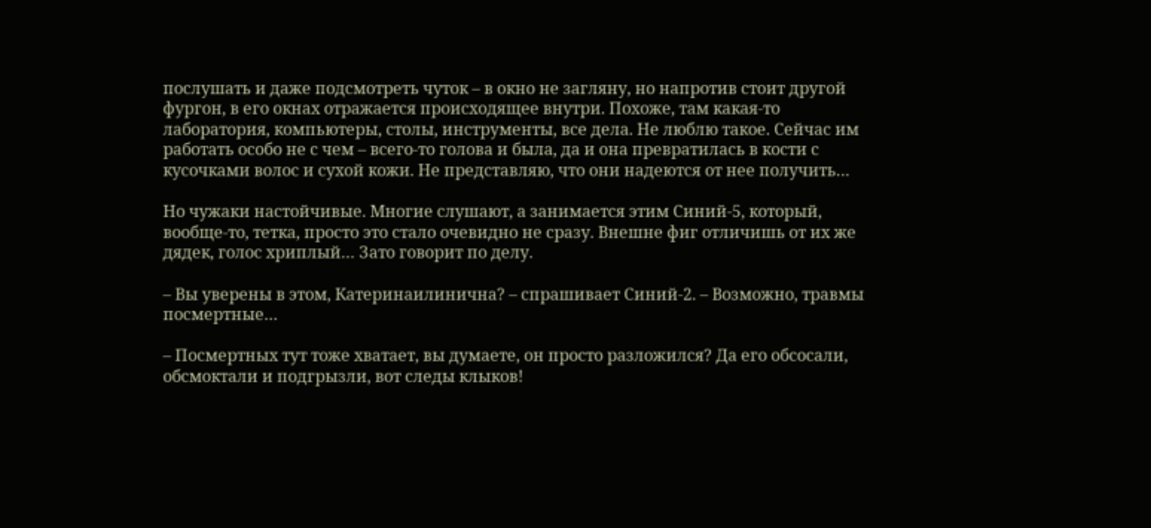послушать и даже подсмотреть чуток – в окно не загляну, но напротив стоит другой фургон, в его окнах отражается происходящее внутри. Похоже, там какая-то лаборатория, компьютеры, столы, инструменты, все дела. Не люблю такое. Сейчас им работать особо не с чем – всего-то голова и была, да и она превратилась в кости с кусочками волос и сухой кожи. Не представляю, что они надеются от нее получить…

Но чужаки настойчивые. Многие слушают, а занимается этим Синий-5, который, вообще-то, тетка, просто это стало очевидно не сразу. Внешне фиг отличишь от их же дядек, голос хриплый… Зато говорит по делу.

– Вы уверены в этом, Катеринаилинична? – спрашивает Синий-2. – Возможно, травмы посмертные…

– Посмертных тут тоже хватает, вы думаете, он просто разложился? Да его обсосали, обсмоктали и подгрызли, вот следы клыков!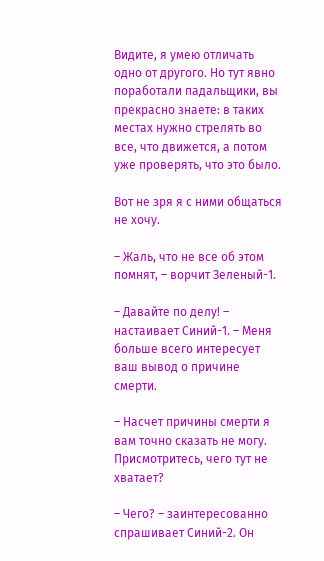Видите, я умею отличать одно от другого. Но тут явно поработали падальщики, вы прекрасно знаете: в таких местах нужно стрелять во все, что движется, а потом уже проверять, что это было.

Вот не зря я с ними общаться не хочу.

– Жаль, что не все об этом помнят, – ворчит Зеленый-1.

– Давайте по делу! – настаивает Синий-1. – Меня больше всего интересует ваш вывод о причине смерти.

– Насчет причины смерти я вам точно сказать не могу. Присмотритесь, чего тут не хватает?

– Чего? – заинтересованно спрашивает Синий-2. Он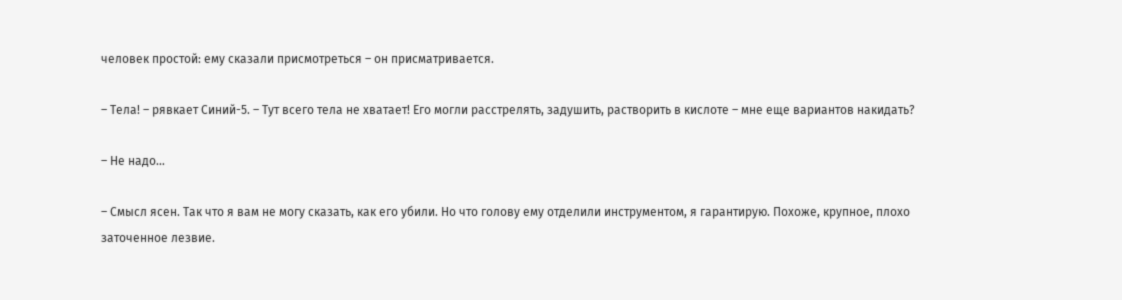человек простой: ему сказали присмотреться – он присматривается.

– Тела! – рявкает Синий-5. – Тут всего тела не хватает! Его могли расстрелять, задушить, растворить в кислоте – мне еще вариантов накидать?

– Не надо…

– Смысл ясен. Так что я вам не могу сказать, как его убили. Но что голову ему отделили инструментом, я гарантирую. Похоже, крупное, плохо заточенное лезвие.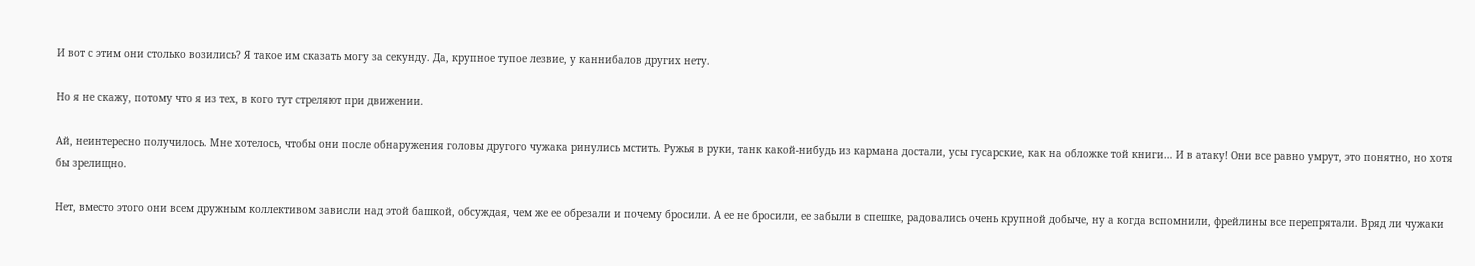И вот с этим они столько возились? Я такое им сказать могу за секунду. Да, крупное тупое лезвие, у каннибалов других нету.

Но я не скажу, потому что я из тех, в кого тут стреляют при движении.

Ай, неинтересно получилось. Мне хотелось, чтобы они после обнаружения головы другого чужака ринулись мстить. Ружья в руки, танк какой-нибудь из кармана достали, усы гусарские, как на обложке той книги… И в атаку! Они все равно умрут, это понятно, но хотя бы зрелищно.

Нет, вместо этого они всем дружным коллективом зависли над этой башкой, обсуждая, чем же ее обрезали и почему бросили. А ее не бросили, ее забыли в спешке, радовались очень крупной добыче, ну а когда вспомнили, фрейлины все перепрятали. Вряд ли чужаки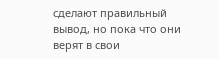сделают правильный вывод, но пока что они верят в свои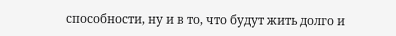способности, ну и в то, что будут жить долго и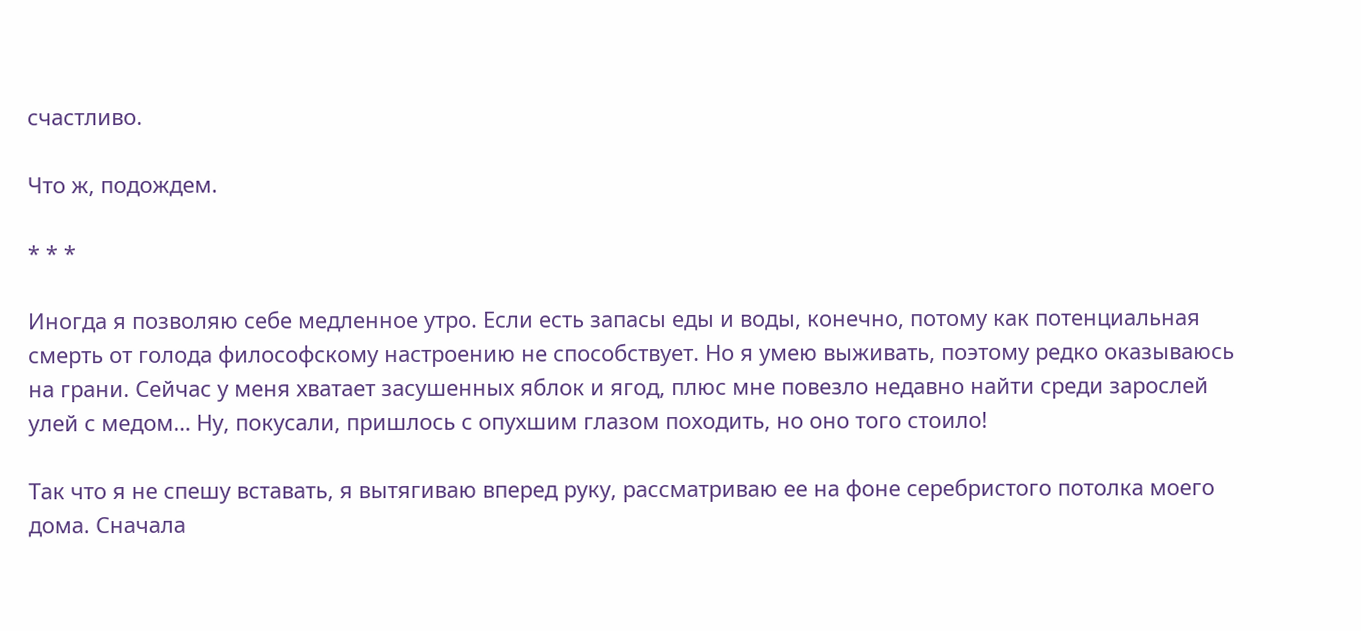счастливо.

Что ж, подождем.

* * *

Иногда я позволяю себе медленное утро. Если есть запасы еды и воды, конечно, потому как потенциальная смерть от голода философскому настроению не способствует. Но я умею выживать, поэтому редко оказываюсь на грани. Сейчас у меня хватает засушенных яблок и ягод, плюс мне повезло недавно найти среди зарослей улей с медом… Ну, покусали, пришлось с опухшим глазом походить, но оно того стоило!

Так что я не спешу вставать, я вытягиваю вперед руку, рассматриваю ее на фоне серебристого потолка моего дома. Сначала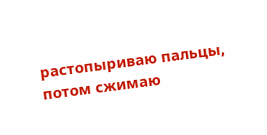растопыриваю пальцы, потом сжимаю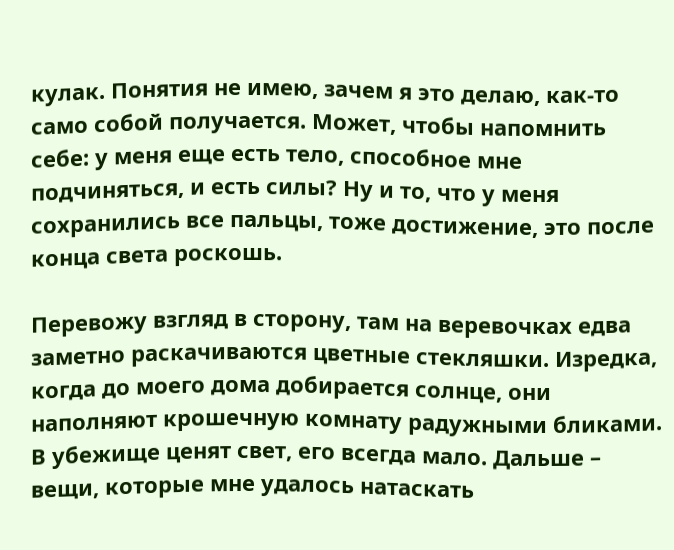кулак. Понятия не имею, зачем я это делаю, как-то само собой получается. Может, чтобы напомнить себе: у меня еще есть тело, способное мне подчиняться, и есть силы? Ну и то, что у меня сохранились все пальцы, тоже достижение, это после конца света роскошь.

Перевожу взгляд в сторону, там на веревочках едва заметно раскачиваются цветные стекляшки. Изредка, когда до моего дома добирается солнце, они наполняют крошечную комнату радужными бликами. В убежище ценят свет, его всегда мало. Дальше – вещи, которые мне удалось натаскать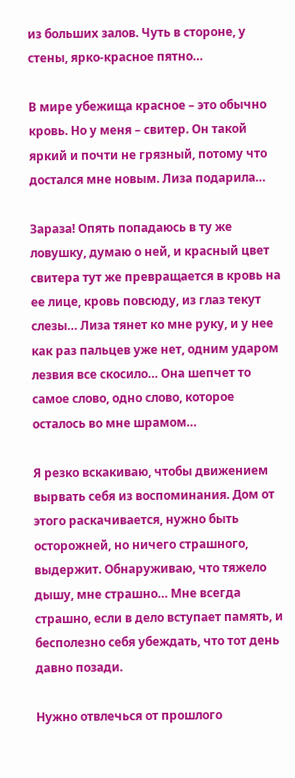из больших залов. Чуть в стороне, у стены, ярко-красное пятно…

В мире убежища красное – это обычно кровь. Но у меня – свитер. Он такой яркий и почти не грязный, потому что достался мне новым. Лиза подарила…

Зараза! Опять попадаюсь в ту же ловушку, думаю о ней, и красный цвет свитера тут же превращается в кровь на ее лице, кровь повсюду, из глаз текут слезы… Лиза тянет ко мне руку, и у нее как раз пальцев уже нет, одним ударом лезвия все скосило… Она шепчет то самое слово, одно слово, которое осталось во мне шрамом…

Я резко вскакиваю, чтобы движением вырвать себя из воспоминания. Дом от этого раскачивается, нужно быть осторожней, но ничего страшного, выдержит. Обнаруживаю, что тяжело дышу, мне страшно… Мне всегда страшно, если в дело вступает память, и бесполезно себя убеждать, что тот день давно позади.

Нужно отвлечься от прошлого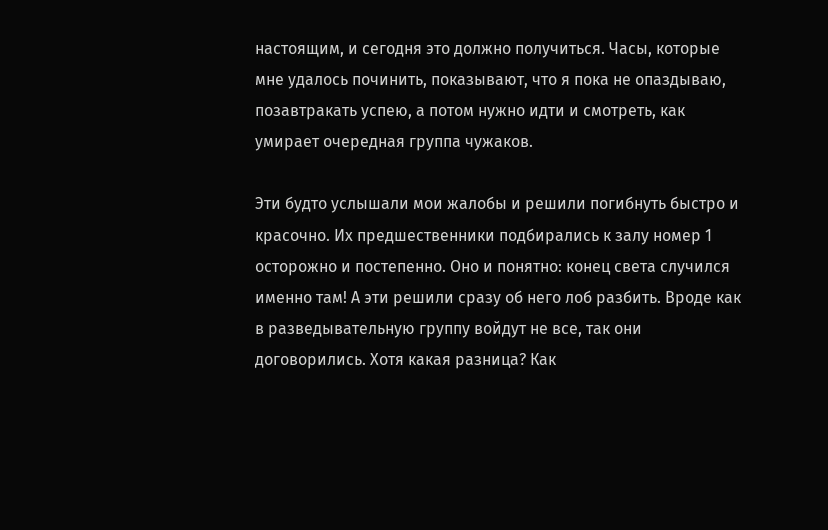настоящим, и сегодня это должно получиться. Часы, которые мне удалось починить, показывают, что я пока не опаздываю, позавтракать успею, а потом нужно идти и смотреть, как умирает очередная группа чужаков.

Эти будто услышали мои жалобы и решили погибнуть быстро и красочно. Их предшественники подбирались к залу номер 1 осторожно и постепенно. Оно и понятно: конец света случился именно там! А эти решили сразу об него лоб разбить. Вроде как в разведывательную группу войдут не все, так они договорились. Хотя какая разница? Как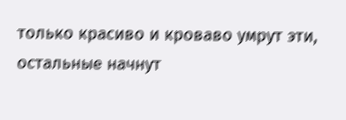только красиво и кроваво умрут эти, остальные начнут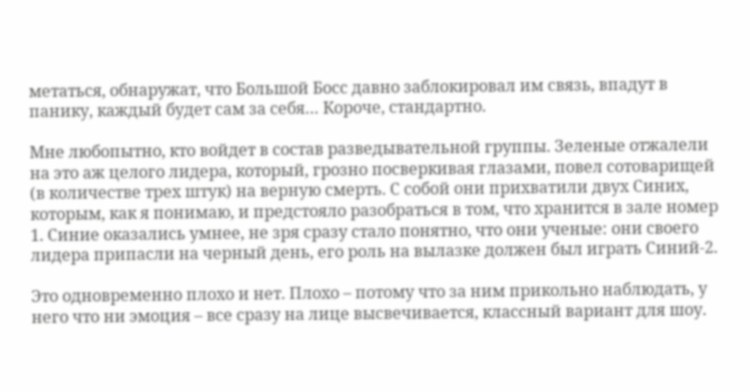метаться, обнаружат, что Большой Босс давно заблокировал им связь, впадут в панику, каждый будет сам за себя… Короче, стандартно.

Мне любопытно, кто войдет в состав разведывательной группы. Зеленые отжалели на это аж целого лидера, который, грозно посверкивая глазами, повел сотоварищей (в количестве трех штук) на верную смерть. С собой они прихватили двух Синих, которым, как я понимаю, и предстояло разобраться в том, что хранится в зале номер 1. Синие оказались умнее, не зря сразу стало понятно, что они ученые: они своего лидера припасли на черный день, его роль на вылазке должен был играть Синий-2.

Это одновременно плохо и нет. Плохо – потому что за ним прикольно наблюдать, у него что ни эмоция – все сразу на лице высвечивается, классный вариант для шоу.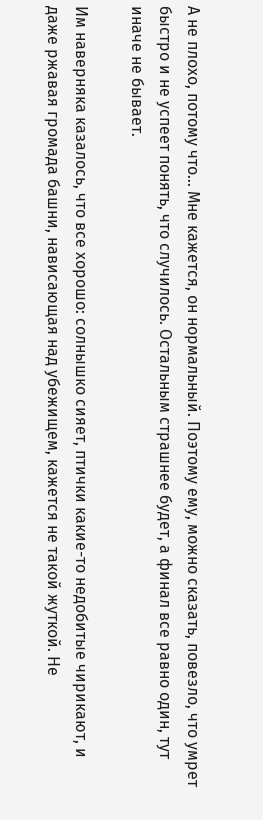А не плохо, потому что… Мне кажется, он нормальный. Поэтому ему, можно сказать, повезло, что умрет быстро и не успеет понять, что случилось. Остальным страшнее будет, а финал все равно один, тут иначе не бывает.

Им наверняка казалось, что все хорошо: солнышко сияет, птички какие-то недобитые чирикают, и даже ржавая громада башни, нависающая над убежищем, кажется не такой жуткой. Не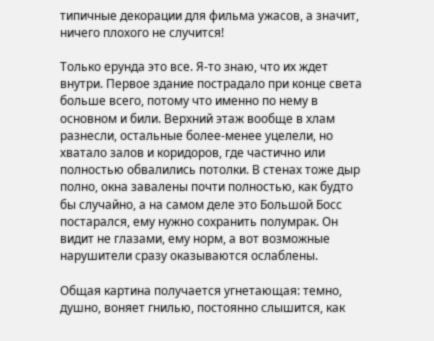типичные декорации для фильма ужасов, а значит, ничего плохого не случится!

Только ерунда это все. Я-то знаю, что их ждет внутри. Первое здание пострадало при конце света больше всего, потому что именно по нему в основном и били. Верхний этаж вообще в хлам разнесли, остальные более-менее уцелели, но хватало залов и коридоров, где частично или полностью обвалились потолки. В стенах тоже дыр полно, окна завалены почти полностью, как будто бы случайно, а на самом деле это Большой Босс постарался, ему нужно сохранить полумрак. Он видит не глазами, ему норм, а вот возможные нарушители сразу оказываются ослаблены.

Общая картина получается угнетающая: темно, душно, воняет гнилью, постоянно слышится, как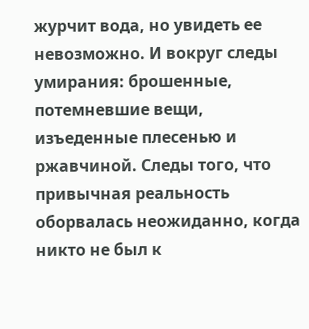журчит вода, но увидеть ее невозможно. И вокруг следы умирания: брошенные, потемневшие вещи, изъеденные плесенью и ржавчиной. Следы того, что привычная реальность оборвалась неожиданно, когда никто не был к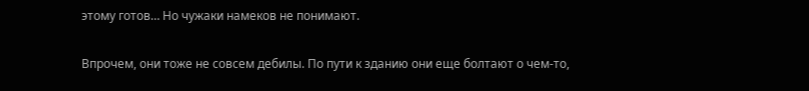этому готов… Но чужаки намеков не понимают.

Впрочем, они тоже не совсем дебилы. По пути к зданию они еще болтают о чем-то,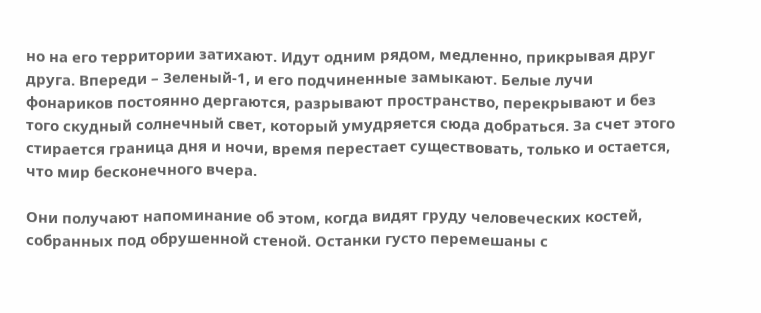но на его территории затихают. Идут одним рядом, медленно, прикрывая друг друга. Впереди – Зеленый-1, и его подчиненные замыкают. Белые лучи фонариков постоянно дергаются, разрывают пространство, перекрывают и без того скудный солнечный свет, который умудряется сюда добраться. За счет этого стирается граница дня и ночи, время перестает существовать, только и остается, что мир бесконечного вчера.

Они получают напоминание об этом, когда видят груду человеческих костей, собранных под обрушенной стеной. Останки густо перемешаны с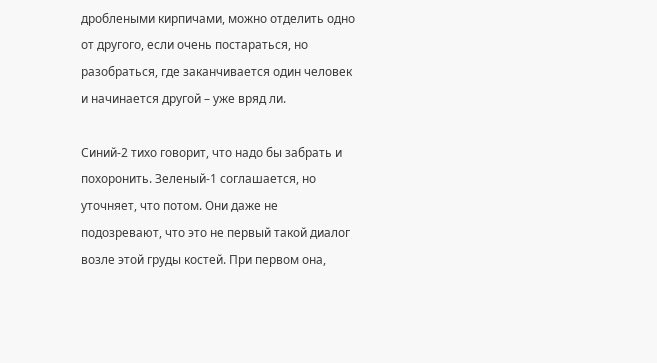дроблеными кирпичами, можно отделить одно от другого, если очень постараться, но разобраться, где заканчивается один человек и начинается другой – уже вряд ли.

Синий-2 тихо говорит, что надо бы забрать и похоронить. Зеленый-1 соглашается, но уточняет, что потом. Они даже не подозревают, что это не первый такой диалог возле этой груды костей. При первом она,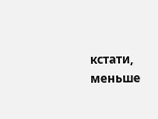кстати, меньше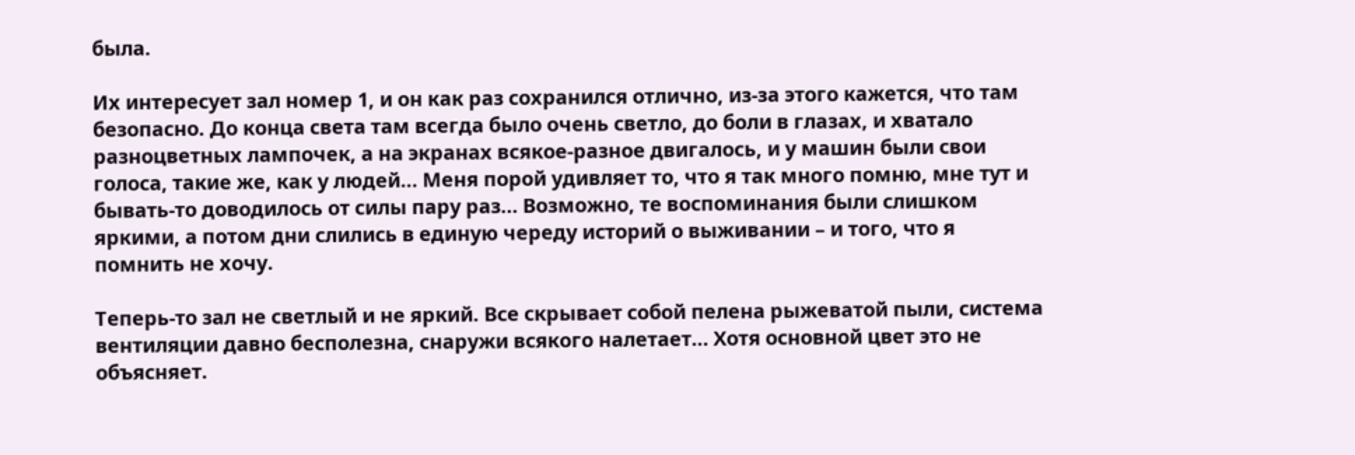была.

Их интересует зал номер 1, и он как раз сохранился отлично, из-за этого кажется, что там безопасно. До конца света там всегда было очень светло, до боли в глазах, и хватало разноцветных лампочек, а на экранах всякое-разное двигалось, и у машин были свои голоса, такие же, как у людей… Меня порой удивляет то, что я так много помню, мне тут и бывать-то доводилось от силы пару раз… Возможно, те воспоминания были слишком яркими, а потом дни слились в единую череду историй о выживании – и того, что я помнить не хочу.

Теперь-то зал не светлый и не яркий. Все скрывает собой пелена рыжеватой пыли, система вентиляции давно бесполезна, снаружи всякого налетает… Хотя основной цвет это не объясняет.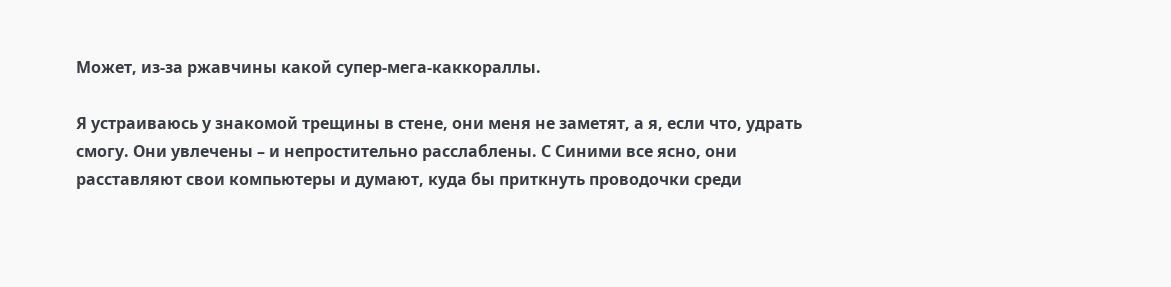Может, из-за ржавчины какой супер-мега-каккораллы.

Я устраиваюсь у знакомой трещины в стене, они меня не заметят, а я, если что, удрать смогу. Они увлечены – и непростительно расслаблены. С Синими все ясно, они расставляют свои компьютеры и думают, куда бы приткнуть проводочки среди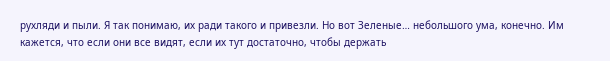рухляди и пыли. Я так понимаю, их ради такого и привезли. Но вот Зеленые… небольшого ума, конечно. Им кажется, что если они все видят, если их тут достаточно, чтобы держать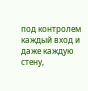под контролем каждый вход и даже каждую стену,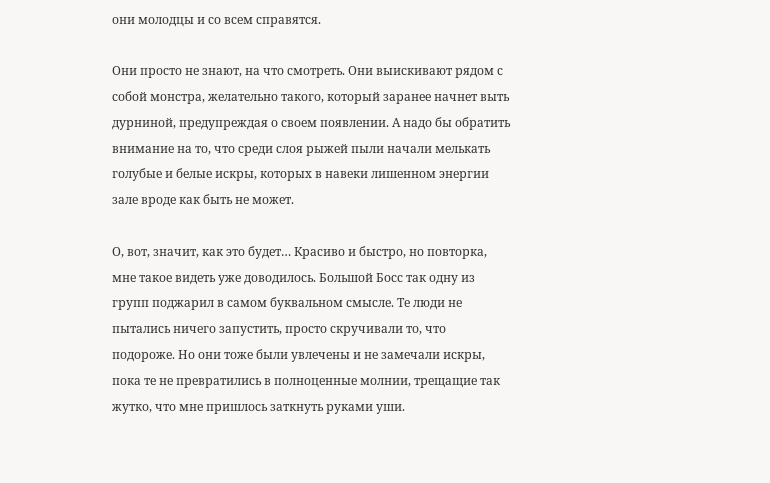они молодцы и со всем справятся.

Они просто не знают, на что смотреть. Они выискивают рядом с собой монстра, желательно такого, который заранее начнет выть дурниной, предупреждая о своем появлении. А надо бы обратить внимание на то, что среди слоя рыжей пыли начали мелькать голубые и белые искры, которых в навеки лишенном энергии зале вроде как быть не может.

О, вот, значит, как это будет… Красиво и быстро, но повторка, мне такое видеть уже доводилось. Большой Босс так одну из групп поджарил в самом буквальном смысле. Те люди не пытались ничего запустить, просто скручивали то, что подороже. Но они тоже были увлечены и не замечали искры, пока те не превратились в полноценные молнии, трещащие так жутко, что мне пришлось заткнуть руками уши.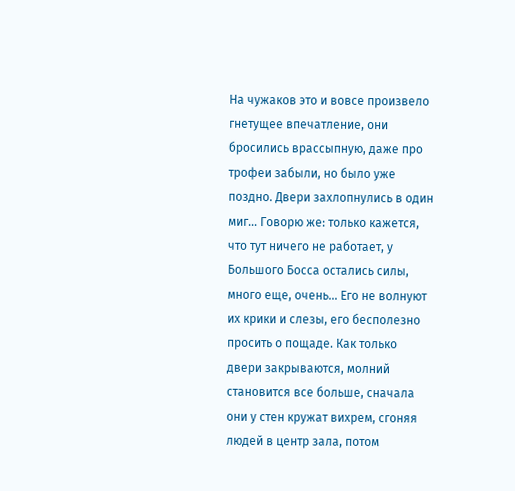На чужаков это и вовсе произвело гнетущее впечатление, они бросились врассыпную, даже про трофеи забыли, но было уже поздно. Двери захлопнулись в один миг… Говорю же: только кажется, что тут ничего не работает, у Большого Босса остались силы, много еще, очень… Его не волнуют их крики и слезы, его бесполезно просить о пощаде. Как только двери закрываются, молний становится все больше, сначала они у стен кружат вихрем, сгоняя людей в центр зала, потом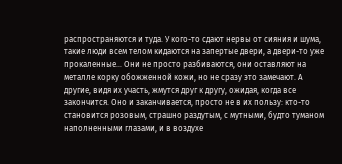распространяются и туда. У кого-то сдают нервы от сияния и шума, такие люди всем телом кидаются на запертые двери, а двери-то уже прокаленные… Они не просто разбиваются, они оставляют на металле корку обожженной кожи, но не сразу это замечают. А другие, видя их участь, жмутся друг к другу, ожидая, когда все закончится. Оно и заканчивается, просто не в их пользу: кто-то становится розовым, страшно раздутым, с мутными, будто туманом наполненными глазами, и в воздухе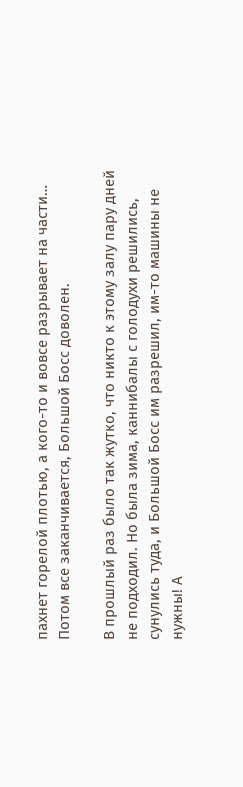пахнет горелой плотью, а кого-то и вовсе разрывает на части… Потом все заканчивается, Большой Босс доволен.

В прошлый раз было так жутко, что никто к этому залу пару дней не подходил. Но была зима, каннибалы с голодухи решились, сунулись туда, и Большой Босс им разрешил, им-то машины не нужны! А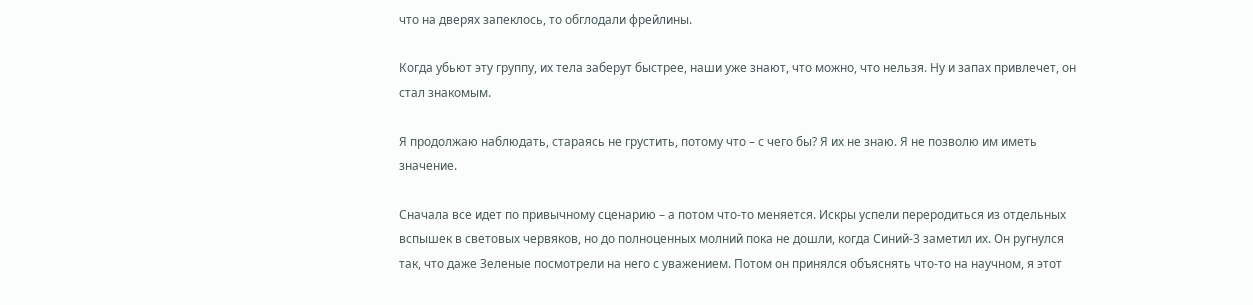что на дверях запеклось, то обглодали фрейлины.

Когда убьют эту группу, их тела заберут быстрее, наши уже знают, что можно, что нельзя. Ну и запах привлечет, он стал знакомым.

Я продолжаю наблюдать, стараясь не грустить, потому что – с чего бы? Я их не знаю. Я не позволю им иметь значение.

Сначала все идет по привычному сценарию – а потом что-то меняется. Искры успели переродиться из отдельных вспышек в световых червяков, но до полноценных молний пока не дошли, когда Синий-3 заметил их. Он ругнулся так, что даже Зеленые посмотрели на него с уважением. Потом он принялся объяснять что-то на научном, я этот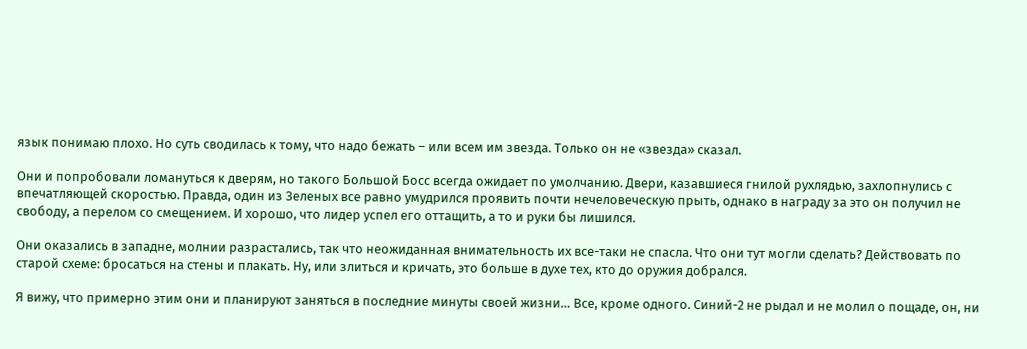язык понимаю плохо. Но суть сводилась к тому, что надо бежать – или всем им звезда. Только он не «звезда» сказал.

Они и попробовали ломануться к дверям, но такого Большой Босс всегда ожидает по умолчанию. Двери, казавшиеся гнилой рухлядью, захлопнулись с впечатляющей скоростью. Правда, один из Зеленых все равно умудрился проявить почти нечеловеческую прыть, однако в награду за это он получил не свободу, а перелом со смещением. И хорошо, что лидер успел его оттащить, а то и руки бы лишился.

Они оказались в западне, молнии разрастались, так что неожиданная внимательность их все-таки не спасла. Что они тут могли сделать? Действовать по старой схеме: бросаться на стены и плакать. Ну, или злиться и кричать, это больше в духе тех, кто до оружия добрался.

Я вижу, что примерно этим они и планируют заняться в последние минуты своей жизни… Все, кроме одного. Синий-2 не рыдал и не молил о пощаде, он, ни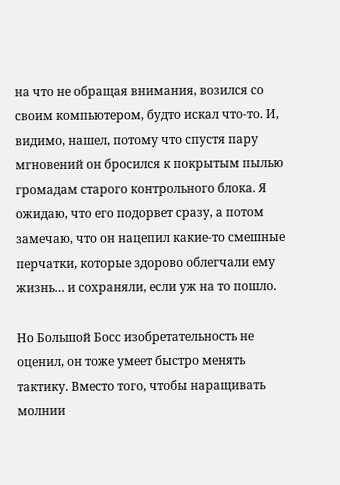на что не обращая внимания, возился со своим компьютером, будто искал что-то. И, видимо, нашел, потому что спустя пару мгновений он бросился к покрытым пылью громадам старого контрольного блока. Я ожидаю, что его подорвет сразу, а потом замечаю, что он нацепил какие-то смешные перчатки, которые здорово облегчали ему жизнь… и сохраняли, если уж на то пошло.

Но Большой Босс изобретательность не оценил, он тоже умеет быстро менять тактику. Вместо того, чтобы наращивать молнии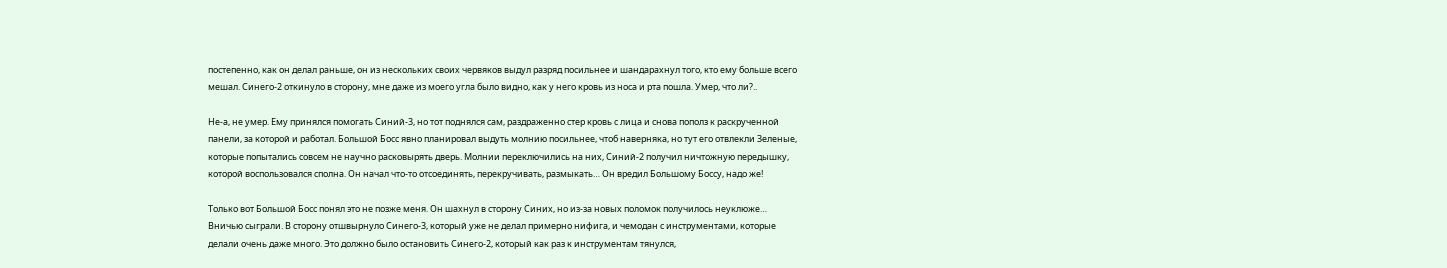постепенно, как он делал раньше, он из нескольких своих червяков выдул разряд посильнее и шандарахнул того, кто ему больше всего мешал. Синего-2 откинуло в сторону, мне даже из моего угла было видно, как у него кровь из носа и рта пошла. Умер, что ли?..

Не-а, не умер. Ему принялся помогать Синий-3, но тот поднялся сам, раздраженно стер кровь с лица и снова пополз к раскрученной панели, за которой и работал. Большой Босс явно планировал выдуть молнию посильнее, чтоб наверняка, но тут его отвлекли Зеленые, которые попытались совсем не научно расковырять дверь. Молнии переключились на них, Синий-2 получил ничтожную передышку, которой воспользовался сполна. Он начал что-то отсоединять, перекручивать, размыкать… Он вредил Большому Боссу, надо же!

Только вот Большой Босс понял это не позже меня. Он шахнул в сторону Синих, но из-за новых поломок получилось неуклюже… Вничью сыграли. В сторону отшвырнуло Синего-3, который уже не делал примерно нифига, и чемодан с инструментами, которые делали очень даже много. Это должно было остановить Синего-2, который как раз к инструментам тянулся,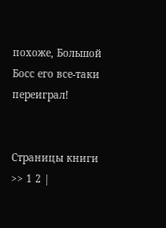похоже, Большой Босс его все-таки переиграл!


Страницы книги >> 1 2 |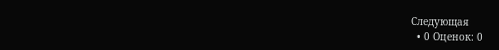Следующая
  • 0 Оценок: 0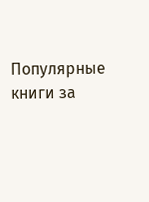Популярные книги за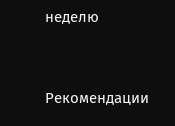неделю


Рекомендации